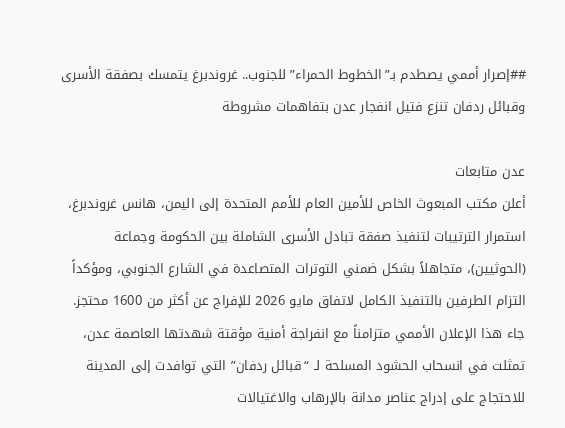##إصرار أممي يصطدم بـ”الخطوط الحمراء” للجنوب.. غروندبرغ يتمسك بصفقة الأسرى وقبائل ردفان تنزع فتيل انفجار عدن بتفاهمات مشروطة

عدن متابعات
أعلن مكتب المبعوث الخاص للأمين العام للأمم المتحدة إلى اليمن، هانس غروندبرغ، استمرار الترتيبات لتنفيذ صفقة تبادل الأسرى الشاملة بين الحكومة وجماعة (الحوثيين)، متجاهلاً بشكل ضمني التوترات المتصاعدة في الشارع الجنوبي، ومؤكداً التزام الطرفين بالتنفيذ الكامل لاتفاق مايو 2026 للإفراج عن أكثر من 1600 محتجز.
جاء هذا الإعلان الأممي متزامناً مع انفراجة أمنية مؤقتة شهدتها العاصمة عدن، تمثلت في انسحاب الحشود المسلحة لـ “قبائل ردفان” التي توافدت إلى المدينة للاحتجاج على إدراج عناصر مدانة بالإرهاب والاغتيالات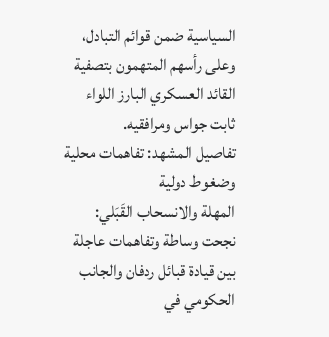السياسية ضمن قوائم التبادل، وعلى رأسهم المتهمون بتصفية القائد العسكري البارز اللواء ثابت جواس ومرافقيه.
تفاصيل المشهد: تفاهمات محلية وضغوط دولية
المهلة والانسحاب القَبَلي: نجحت وساطة وتفاهمات عاجلة بين قيادة قبائل ردفان والجانب الحكومي في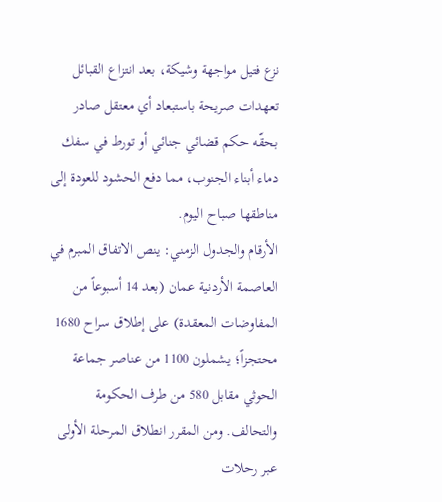نزع فتيل مواجهة وشيكة، بعد انتزاع القبائل تعهدات صريحة باستبعاد أي معتقل صادر بحقّه حكم قضائي جنائي أو تورط في سفك دماء أبناء الجنوب، مما دفع الحشود للعودة إلى مناطقها صباح اليوم.
الأرقام والجدول الزمني: ينص الاتفاق المبرم في العاصمة الأردنية عمان (بعد 14 أسبوعاً من المفاوضات المعقدة) على إطلاق سراح 1680 محتجزاً؛ يشملون 1100 من عناصر جماعة الحوثي مقابل 580 من طرف الحكومة والتحالف. ومن المقرر انطلاق المرحلة الأولى عبر رحلات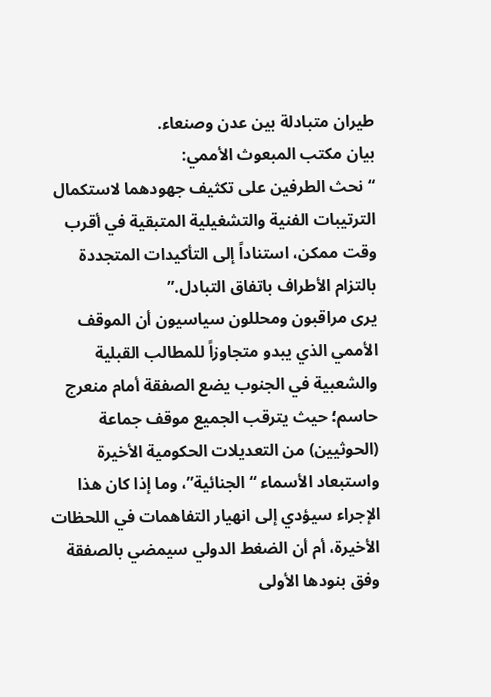طيران متبادلة بين عدن وصنعاء.
بيان مكتب المبعوث الأممي:
“نحث الطرفين على تكثيف جهودهما لاستكمال الترتيبات الفنية والتشغيلية المتبقية في أقرب وقت ممكن، استناداً إلى التأكيدات المتجددة بالتزام الأطراف باتفاق التبادل.”
يرى مراقبون ومحللون سياسيون أن الموقف الأممي الذي يبدو متجاوزاً للمطالب القبلية والشعبية في الجنوب يضع الصفقة أمام منعرج حاسم؛ حيث يترقب الجميع موقف جماعة (الحوثيين) من التعديلات الحكومية الأخيرة واستبعاد الأسماء “الجنائية”، وما إذا كان هذا الإجراء سيؤدي إلى انهيار التفاهمات في اللحظات الأخيرة، أم أن الضغط الدولي سيمضي بالصفقة وفق بنودها الأولى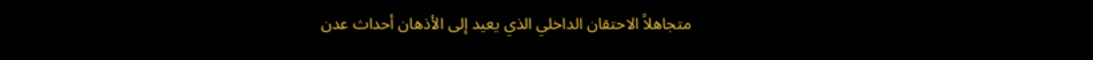متجاهلاً الاحتقان الداخلي الذي يعيد إلى الأذهان أحداث عدن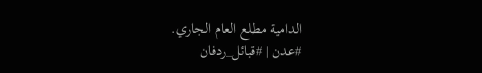الدامية مطلع العام الجاري.
#عدن | #قبائل_ردفان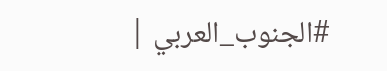#الجنوب_العربي |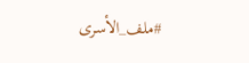#ملف_الأسرى